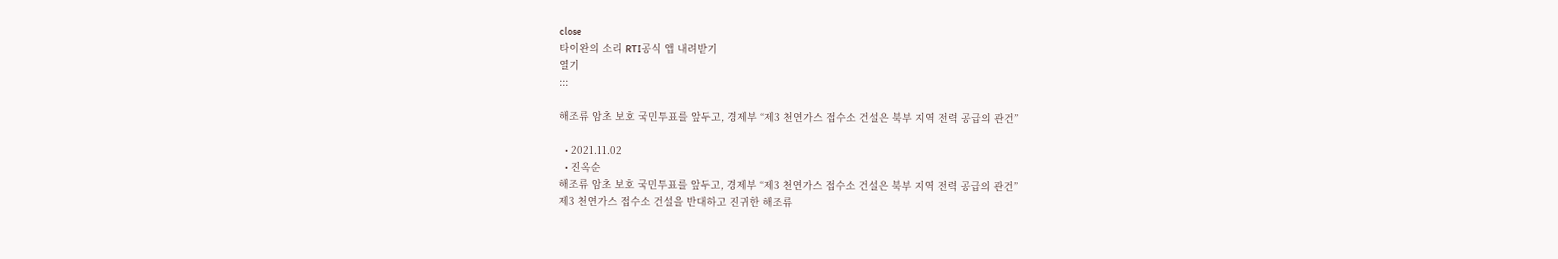close
타이완의 소리 RTI공식 앱 내려받기
열기
:::

해조류 암초 보호 국민투표를 앞두고, 경제부 “제3 천연가스 접수소 건설은 북부 지역 전력 공급의 관건”

  • 2021.11.02
  • 진옥순
해조류 암초 보호 국민투표를 앞두고, 경제부 “제3 천연가스 접수소 건설은 북부 지역 전력 공급의 관건”
제3 천연가스 접수소 건설을 반대하고 진귀한 해조류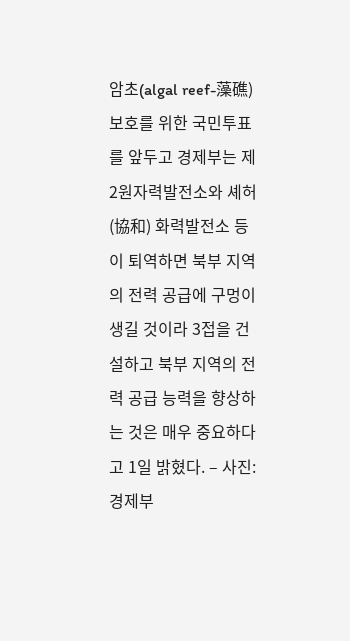암초(algal reef-藻礁) 보호를 위한 국민투표를 앞두고 경제부는 제2원자력발전소와 셰허(協和) 화력발전소 등이 퇴역하면 북부 지역의 전력 공급에 구멍이 생길 것이라 3접을 건설하고 북부 지역의 전력 공급 능력을 향상하는 것은 매우 중요하다고 1일 밝혔다. – 사진: 경제부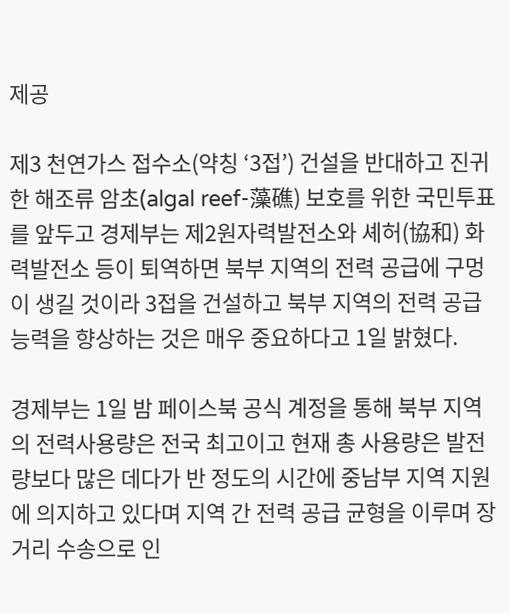제공

제3 천연가스 접수소(약칭 ‘3접’) 건설을 반대하고 진귀한 해조류 암초(algal reef-藻礁) 보호를 위한 국민투표를 앞두고 경제부는 제2원자력발전소와 셰허(協和) 화력발전소 등이 퇴역하면 북부 지역의 전력 공급에 구멍이 생길 것이라 3접을 건설하고 북부 지역의 전력 공급 능력을 향상하는 것은 매우 중요하다고 1일 밝혔다.

경제부는 1일 밤 페이스북 공식 계정을 통해 북부 지역의 전력사용량은 전국 최고이고 현재 총 사용량은 발전량보다 많은 데다가 반 정도의 시간에 중남부 지역 지원에 의지하고 있다며 지역 간 전력 공급 균형을 이루며 장거리 수송으로 인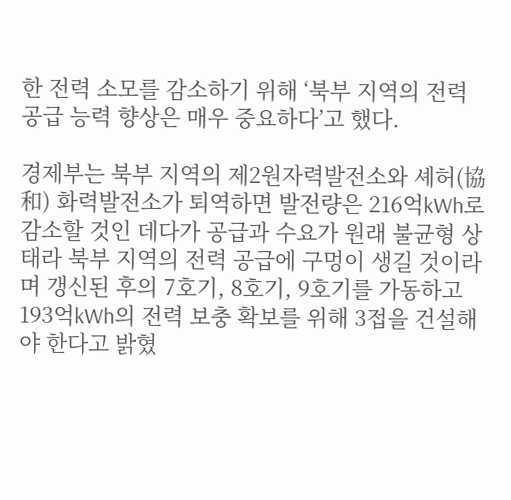한 전력 소모를 감소하기 위해 ‘북부 지역의 전력 공급 능력 향상은 매우 중요하다’고 했다.

경제부는 북부 지역의 제2원자력발전소와 셰허(協和) 화력발전소가 퇴역하면 발전량은 216억kWh로 감소할 것인 데다가 공급과 수요가 원래 불균형 상태라 북부 지역의 전력 공급에 구멍이 생길 것이라며 갱신된 후의 7호기, 8호기, 9호기를 가동하고 193억kWh의 전력 보충 확보를 위해 3접을 건설해야 한다고 밝혔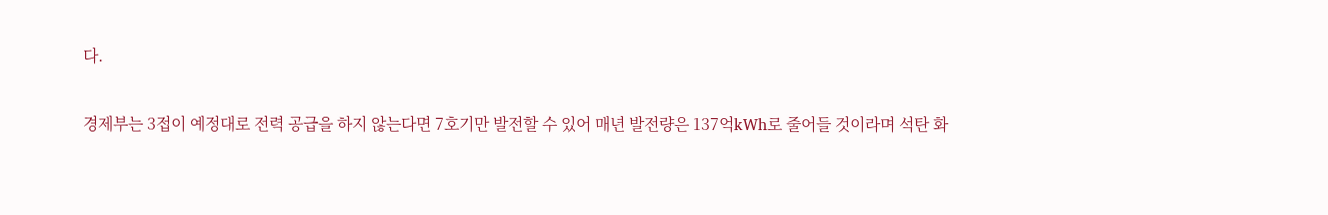다.

경제부는 3접이 예정대로 전력 공급을 하지 않는다면 7호기만 발전할 수 있어 매년 발전량은 137억kWh로 줄어들 것이라며 석탄 화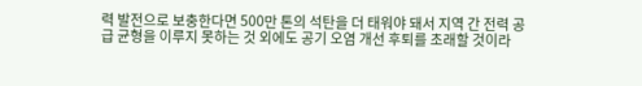력 발전으로 보충한다면 500만 톤의 석탄을 더 태워야 돼서 지역 간 전력 공급 균형을 이루지 못하는 것 외에도 공기 오염 개선 후퇴를 초래할 것이라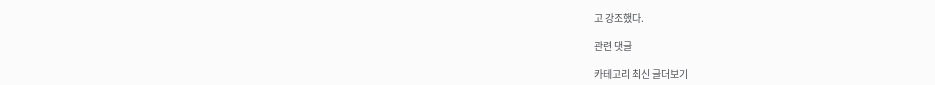고 강조했다.

관련 댓글

카테고리 최신 글더보기